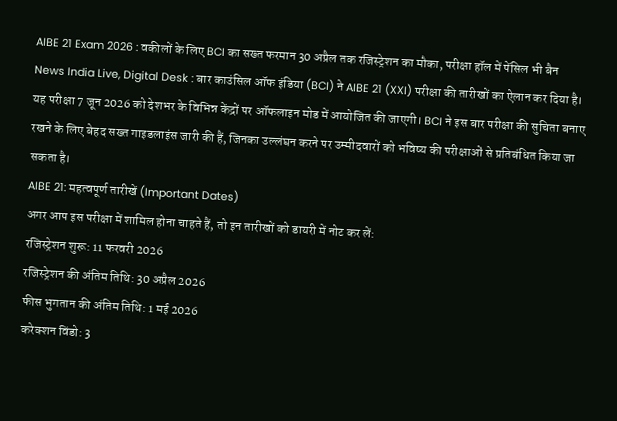AIBE 21 Exam 2026 : वकीलों के लिए BCI का सख्त फरमान 30 अप्रैल तक रजिस्ट्रेशन का मौका, परीक्षा हॉल में पेंसिल भी बैन
News India Live, Digital Desk : बार काउंसिल ऑफ इंडिया (BCI) ने AIBE 21 (XXI) परीक्षा की तारीखों का ऐलान कर दिया है। यह परीक्षा 7 जून 2026 को देशभर के विभिन्न केंद्रों पर ऑफलाइन मोड में आयोजित की जाएगी। BCI ने इस बार परीक्षा की सुचिता बनाए रखने के लिए बेहद सख्त गाइडलाइंस जारी की हैं, जिनका उल्लंघन करने पर उम्मीदवारों को भविष्य की परीक्षाओं से प्रतिबंधित किया जा सकता है।
AIBE 21: महत्वपूर्ण तारीखें (Important Dates)
अगर आप इस परीक्षा में शामिल होना चाहते हैं, तो इन तारीखों को डायरी में नोट कर लें:
रजिस्ट्रेशन शुरू: 11 फरवरी 2026
रजिस्ट्रेशन की अंतिम तिथि: 30 अप्रैल 2026
फीस भुगतान की अंतिम तिथि: 1 मई 2026
करेक्शन विंडो: 3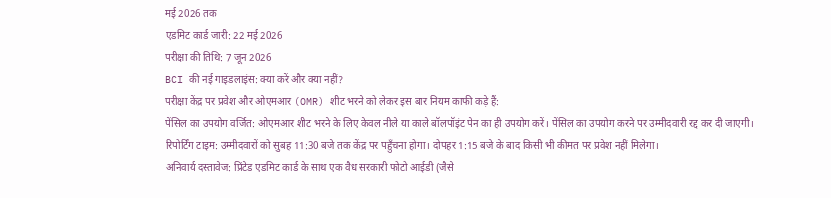मई 2026 तक
एडमिट कार्ड जारी: 22 मई 2026
परीक्षा की तिथि: 7 जून 2026
BCI की नई गाइडलाइंस: क्या करें और क्या नहीं?
परीक्षा केंद्र पर प्रवेश और ओएमआर (OMR) शीट भरने को लेकर इस बार नियम काफी कड़े हैं:
पेंसिल का उपयोग वर्जित: ओएमआर शीट भरने के लिए केवल नीले या काले बॉलपॉइंट पेन का ही उपयोग करें। पेंसिल का उपयोग करने पर उम्मीदवारी रद्द कर दी जाएगी।
रिपोर्टिंग टाइम: उम्मीदवारों को सुबह 11:30 बजे तक केंद्र पर पहुँचना होगा। दोपहर 1:15 बजे के बाद किसी भी कीमत पर प्रवेश नहीं मिलेगा।
अनिवार्य दस्तावेज: प्रिंटेड एडमिट कार्ड के साथ एक वैध सरकारी फोटो आईडी (जैसे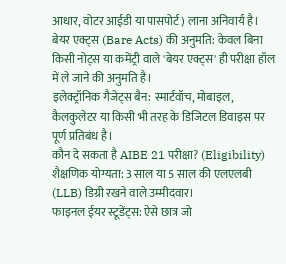आधार, वोटर आईडी या पासपोर्ट) लाना अनिवार्य है।
बेयर एक्ट्स (Bare Acts) की अनुमति: केवल बिना किसी नोट्स या कमेंट्री वाले 'बेयर एक्ट्स' ही परीक्षा हॉल में ले जाने की अनुमति है।
इलेक्ट्रॉनिक गैजेट्स बैन: स्मार्टवॉच, मोबाइल, कैलकुलेटर या किसी भी तरह के डिजिटल डिवाइस पर पूर्ण प्रतिबंध है।
कौन दे सकता है AIBE 21 परीक्षा? (Eligibility)
शैक्षणिक योग्यता: 3 साल या 5 साल की एलएलबी (LLB) डिग्री रखने वाले उम्मीदवार।
फाइनल ईयर स्टूडेंट्स: ऐसे छात्र जो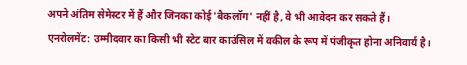अपने अंतिम सेमेस्टर में हैं और जिनका कोई 'बैकलॉग' नहीं है, वे भी आवेदन कर सकते हैं।
एनरोलमेंट: उम्मीदवार का किसी भी स्टेट बार काउंसिल में वकील के रूप में पंजीकृत होना अनिवार्य है।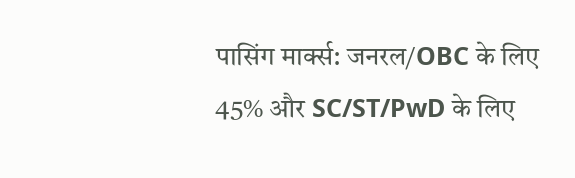पासिंग मार्क्स: जनरल/OBC के लिए 45% और SC/ST/PwD के लिए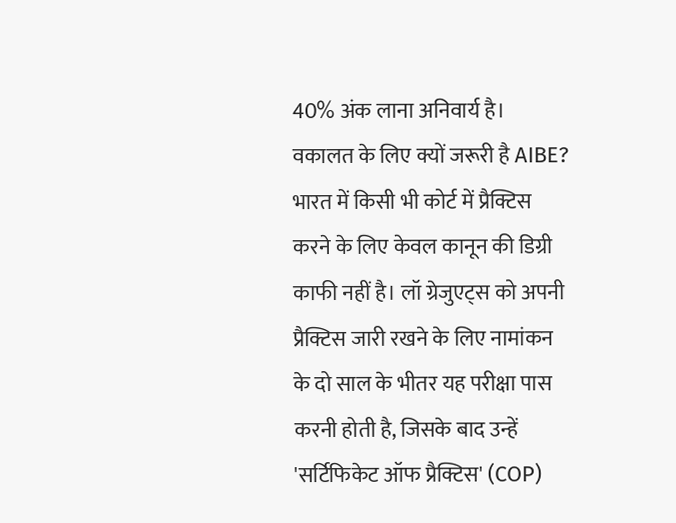40% अंक लाना अनिवार्य है।
वकालत के लिए क्यों जरूरी है AIBE?
भारत में किसी भी कोर्ट में प्रैक्टिस करने के लिए केवल कानून की डिग्री काफी नहीं है। लॉ ग्रेजुएट्स को अपनी प्रैक्टिस जारी रखने के लिए नामांकन के दो साल के भीतर यह परीक्षा पास करनी होती है, जिसके बाद उन्हें 'सर्टिफिकेट ऑफ प्रैक्टिस' (COP)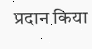प्रदान किया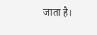जाता है।